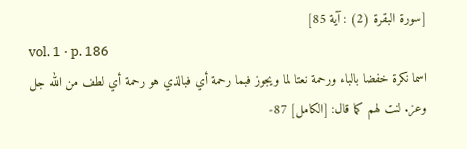[سورة البقرة (2) : آية 85]
vol. 1 · p. 186
اسما نكرة خفضا بالباء ورحمة نعتا لما ويجوز فبما رحمة أي فبالذي هو رحمة أي لطف من الله جل وعز. لنت لهم كما قال: [الكامل] 87-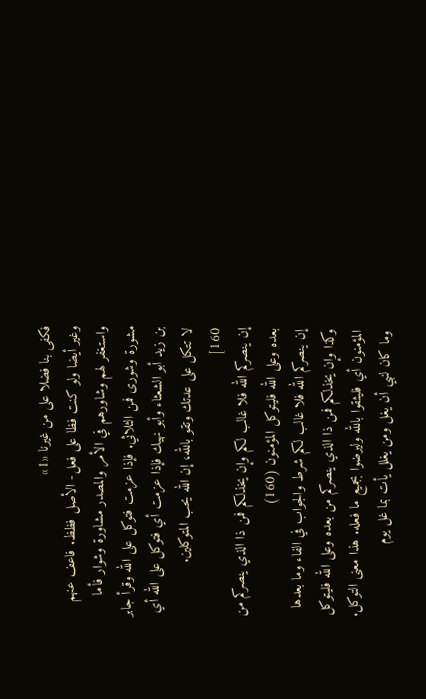فكفى بنا فضلا على من غيرنا «1»
وغير أيضا ولو كنت فظا على فعل- الأصل فظظ. فاعف عنهم واستغفر لهم وشاورهم في الأمر والمصدر مشاورة وشوار فأما مشورة وشورى فمن الثلاثي. فإذا عزمت فتوكل على الله وقرأ جابر بن زيد أبو الشعثاء وأبو نهيك فإذا عزمت أي فتوكل على الله أي لا تتكل على عدتك وتقو بالله، إن الله يحب المتوكلين.
160]
إن ينصركم الله فلا غالب لكم وإن يخذلكم فمن ذا الذي ينصركم من بعده وعلى الله فليتوكل المؤمنون (160)
إن ينصركم الله فلا غالب لكم شرط والجواب في الفاء وما بعدها وكذا وإن يخذلكم فمن ذا الذي ينصركم من بعده وعلى الله فليتوكل المؤمنون أي فليثقوا بالله وليرضوا بجميع ما فعله. هذا معنى التوكل.
وما كان لنبي أن يغل ومن يغلل يأت بما غل يوم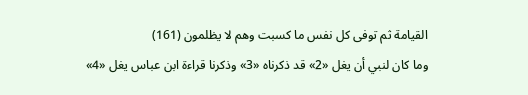القيامة ثم توفى كل نفس ما كسبت وهم لا يظلمون (161)
وما كان لنبي أن يغل «2» قد ذكرناه «3» وذكرنا قراءة ابن عباس يغل «4»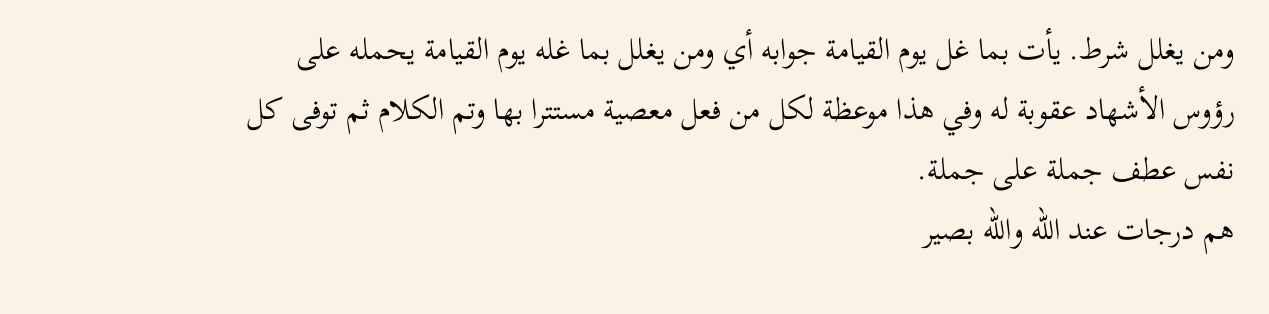ومن يغلل شرط. يأت بما غل يوم القيامة جوابه أي ومن يغلل بما غله يوم القيامة يحمله على رؤوس الأشهاد عقوبة له وفي هذا موعظة لكل من فعل معصية مستترا بها وتم الكلام ثم توفى كل نفس عطف جملة على جملة.
هم درجات عند الله والله بصير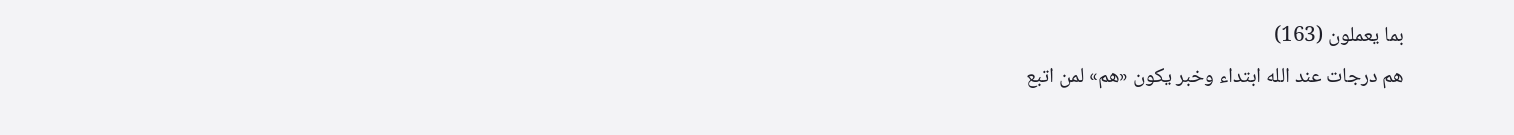بما يعملون (163)
هم درجات عند الله ابتداء وخبر يكون «هم» لمن اتبع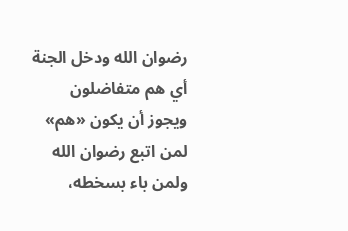رضوان الله ودخل الجنة أي هم متفاضلون ويجوز أن يكون «هم» لمن اتبع رضوان الله ولمن باء بسخطه،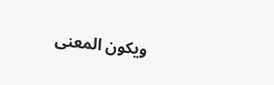ويكون المعنى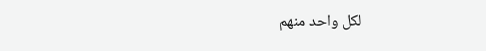لكل واحد منهم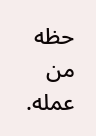حظه من عمله.